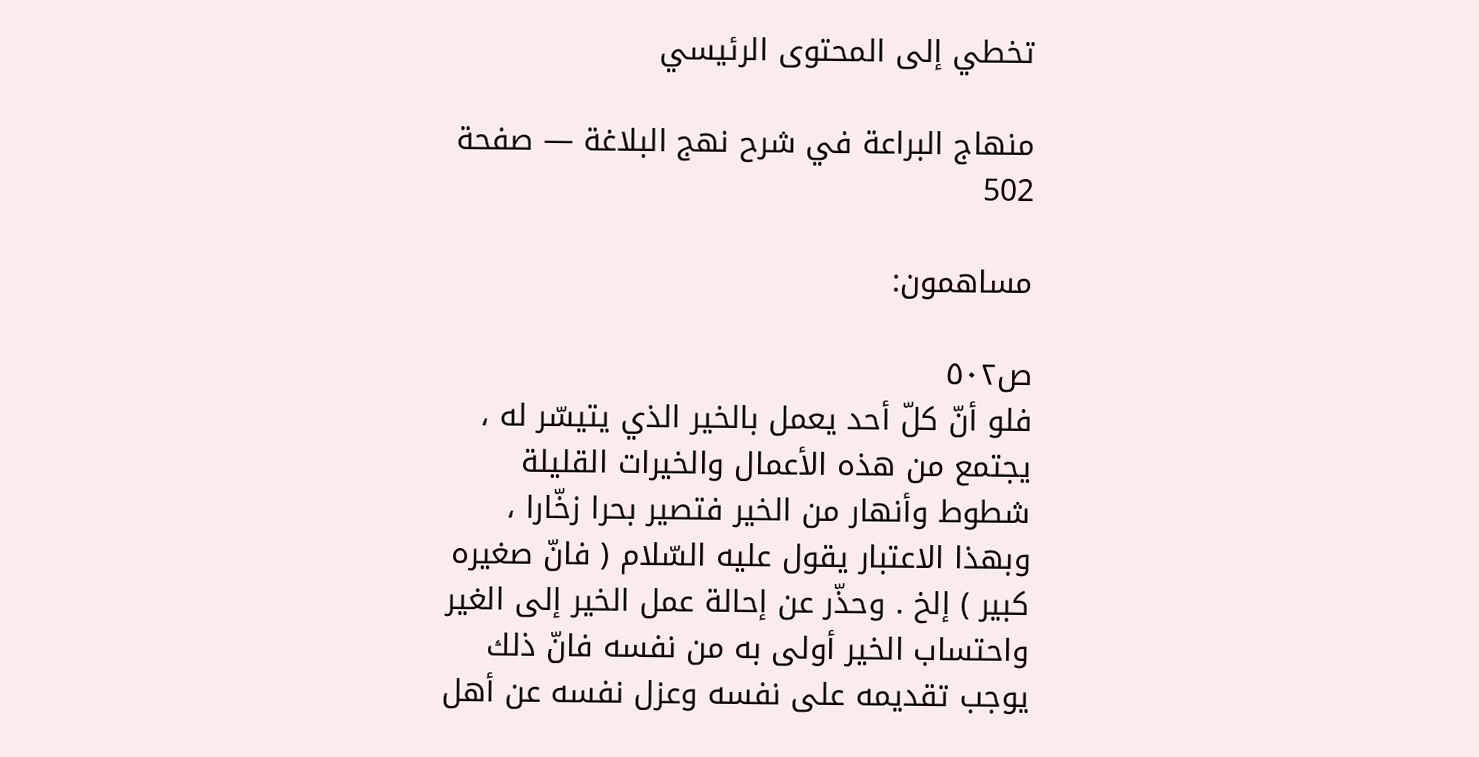تخطي إلى المحتوى الرئيسي

منهاج البراعة في شرح نهج البلاغة — صفحة 502

مساهمون:

ص٥٠٢
فلو أنّ كلّ أحد يعمل بالخير الذي يتيسّر له ، يجتمع من هذه الأعمال والخيرات القليلة شطوط وأنهار من الخير فتصير بحرا زخّارا ، وبهذا الاعتبار يقول عليه السّلام ( فانّ صغيره كبير ) إلخ . وحذّر عن إحالة عمل الخير إلى الغير واحتساب الخير أولى به من نفسه فانّ ذلك يوجب تقديمه على نفسه وعزل نفسه عن أهل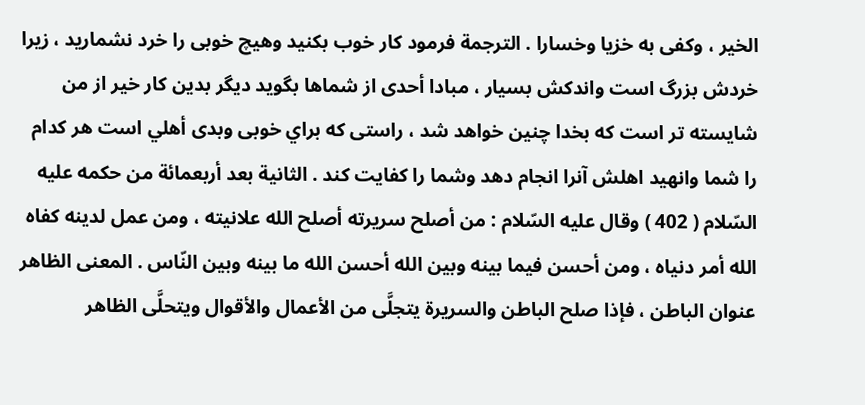الخير ، وكفى به خزيا وخسارا . الترجمة فرمود كار خوب بكنيد وهيچ خوبى را خرد نشماريد ، زيرا خردش بزرگ است واندكش بسيار ، مبادا أحدى از شماها بگويد ديگر بدين كار خير از من شايسته تر است كه بخدا چنين خواهد شد ، راستى كه براي خوبى وبدى أهلي است هر كدام را شما وانهيد اهلش آنرا انجام دهد وشما را كفايت كند . الثانية بعد أربعمائة من حكمه عليه السّلام ( 402 ) وقال عليه السّلام : من أصلح سريرته أصلح الله علانيته ، ومن عمل لدينه كفاه الله أمر دنياه ، ومن أحسن فيما بينه وبين الله أحسن الله ما بينه وبين النّاس . المعنى الظاهر عنوان الباطن ، فإذا صلح الباطن والسريرة يتجلَّى من الأعمال والأقوال ويتحلَّى الظاهر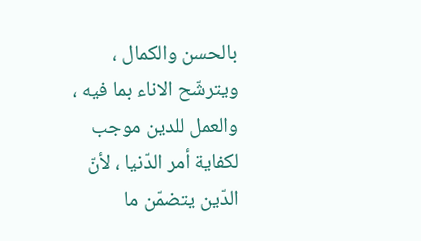بالحسن والكمال ، ويترشّح الاناء بما فيه ، والعمل للدين موجب لكفاية أمر الدّنيا ، لأنّ الدّين يتضمّن ما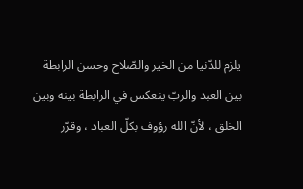يلزم للدّنيا من الخير والصّلاح وحسن الرابطة بين العبد والربّ ينعكس في الرابطة بينه وبين الخلق ، لأنّ الله رؤوف بكلّ العباد ، وقرّر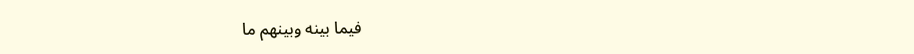فيما بينه وبينهم ما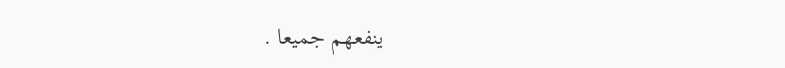ينفعهم جميعا .